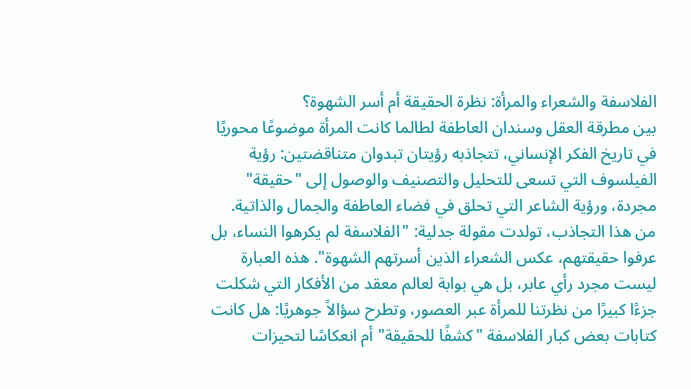الفلاسفة والشعراء والمرأة: نظرة الحقيقة أم أسر الشهوة؟
بين مطرقة العقل وسندان العاطفة لطالما كانت المرأة موضوعًا محوريًا في تاريخ الفكر الإنساني، تتجاذبه رؤيتان تبدوان متناقضتين: رؤية الفيلسوف التي تسعى للتحليل والتصنيف والوصول إلى "حقيقة" مجردة، ورؤية الشاعر التي تحلق في فضاء العاطفة والجمال والذاتية. من هذا التجاذب، تولدت مقولة جدلية: "الفلاسفة لم يكرهوا النساء، بل عرفوا حقيقتهم، عكس الشعراء الذين أسرتهم الشهوة". هذه العبارة ليست مجرد رأي عابر، بل هي بوابة لعالم معقد من الأفكار التي شكلت جزءًا كبيرًا من نظرتنا للمرأة عبر العصور، وتطرح سؤالاً جوهريًا: هل كانت كتابات بعض كبار الفلاسفة "كشفًا للحقيقة" أم انعكاسًا لتحيزات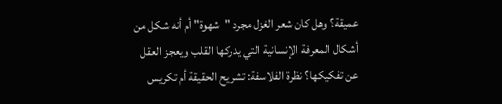عميقة؟ وهل كان شعر الغزل مجرد "شهوة" أم أنه شكل من أشكال المعرفة الإنسانية التي يدركها القلب ويعجز العقل عن تفكيكها؟ نظرة الفلاسفة: تشريح الحقيقة أم تكريس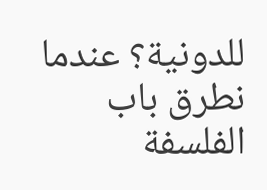للدونية؟ عندما نطرق باب الفلسفة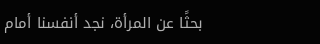بحثًا عن المرأة، نجد أنفسنا أمام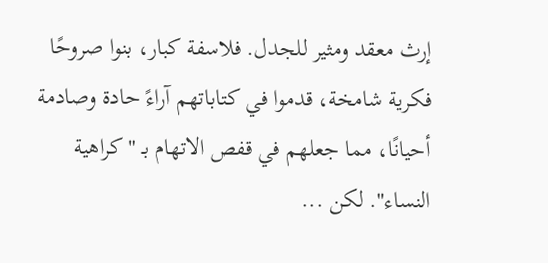إرث معقد ومثير للجدل. فلاسفة كبار، بنوا صروحًا فكرية شامخة، قدموا في كتاباتهم آراءً حادة وصادمة أحيانًا، مما جعلهم في قفص الاتهام بـ "كراهية النساء". لكن ...